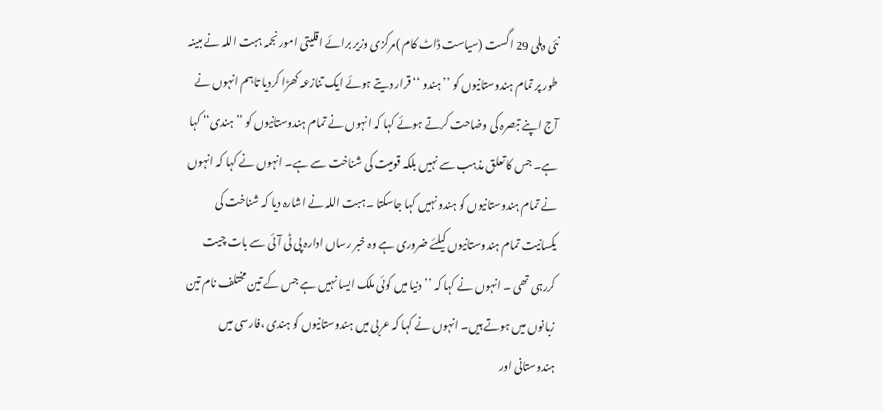نئی دہلی 29 اگست (سیاست ڈاٹ کام )مرکزی وزیر برائے اقلیتی امور نجمہ ہبت اللہ نے مبینہ طور پر تمام ہندوستانیوں کو ’’ہندو ‘‘قرار دیتے ہوئے ایک تنازعہ کھڑا کردیا تاہم انہوں نے آج اپنے تبصرہ کی وضاحت کرتے ہوئے کہا کہ انہوں نے تمام ہندوستانیوں کو ’’ہندی‘‘ کہا ہے۔ جس کا تعلق مذہب سے نہیں بلکہ قومیت کی شناخت سے ہے۔ انہوں نے کہا کہ انہوں نے تمام ہندوستانیوں کو ہندو نہیں کہا جاسکتا ۔ہبت اللہ نے اشارہ دیا کہ شناخت کی یکسانیت تمام ہندوستانیوں کیلئے ضروری ہے وہ خبر رساں ادارہ پی ٹی آئی سے بات چیت کررہی تھی ۔ انہوں نے کہا کہ ’’دنیا میں کوئی ملک ایسا نہیں ہے جس کے تین مختلف نام تین زبانوں میں ہوتے ہیں۔ انہوں نے کہا کہ عربی میں ہندوستانیوں کو ہندی ،فارسی میں ہندوستانی اور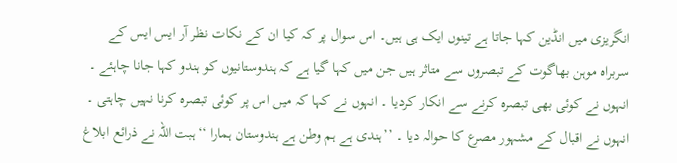انگریزی میں انڈین کہا جاتا ہے تینوں ایک ہی ہیں۔ اس سوال پر کہ کیا ان کے نکات نظر آر ایس ایس کے سربراہ موہن بھاگوت کے تبصروں سے متاثر ہیں جن میں کہا گیا ہے کہ ہندوستانیوں کو ہندو کہا جانا چاہئے ۔ انہوں نے کوئی بھی تبصرہ کرنے سے انکار کردیا ۔ انہوں نے کہا کہ میں اس پر کوئی تبصرہ کرنا نہیں چاہتی ۔ انہوں نے اقبال کے مشہور مصرع کا حوالہ دیا ۔ ’’ہندی ہے ہم وطن ہے ہندوستان ہمارا ‘‘ہبت اللہ نے ذرائع ابلاغ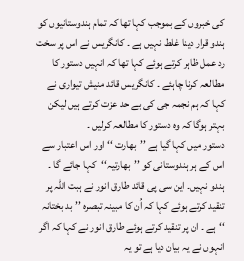کی خبروں کے بموجب کہا تھا کہ تمام ہندوستانیوں کو ہندو قرار دینا غلط نہیں ہے ۔ کانگریس نے اس پر سخت رد عمل ظاہر کرتے ہوئے کہا تھا کہ انہیں دستور کا مطالعہ کرنا چاہئے ۔ کانگریس قائد منیش تیواری نے کہا کہ ہم نجمہ جی کی بے حد عزت کرتے ہیں لیکن بہتر ہوگا کہ وہ دستور کا مطالعہ کرلیں ۔
دستور میں کہا گیا ہے ’’بھارت ‘‘ اور اس اعتبار سے اس کے ہر ہندوستانی کو ’’بھارتیہ‘‘کہا جائے گا ۔ ہندو نہیں۔ این سی پی قائد طارق انور نے ہبت اللہ پر تنقید کرتے ہوئے کہا کہ اُن کا مبینہ تبصرہ ’’بد بختانہ ‘‘ہے ۔ ان پر تنقید کرتے ہوئے طارق انور نے کہا کہ اگر انہوں نے یہ بیان دیا ہے تو یہ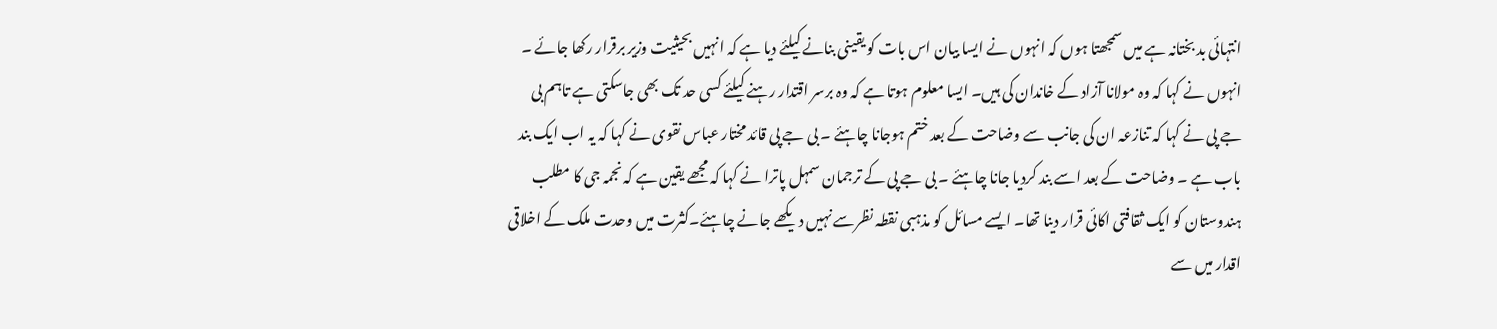انتہائی بد بختانہ ہے میں سمجھتا ہوں کہ انہوں نے ایسا بیان اس بات کو یقینی بنانے کیلئے دیا ہے کہ انہیں بحیثیت وزیر برقرار رکھا جائے ۔ انہوں نے کہا کہ وہ مولانا آزاد کے خاندان کی ہیں۔ ایسا معلوم ہوتا ہے کہ وہ برسر اقتدار رہنے کیلئے کسی حد تک بھی جاسکتی ہے تاہم بی جے پی نے کہا کہ تنازعہ ان کی جانب سے وضاحت کے بعد ختم ہوجانا چاہئے ۔ بی جے پی قائد مختار عباس نقوی نے کہا کہ یہ اب ایک بند باب ہے ۔ وضاحت کے بعد اسے بند کردیا جانا چاہئے ۔ بی جے پی کے ترجمان سمہل پاترا نے کہا کہ مجھے یقین ہے کہ نجمہ جی کا مطلب ہندوستان کو ایک ثقافتی اکائی قرار دینا تھا۔ ایسے مسائل کو مذہبی نقطہ نظرسے نہیں دیکھے جانے چاہئے۔کثرت میں وحدت ملک کے اخلاقی اقدار میں سے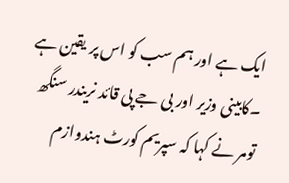ایک ہے اور ہم سب کو اس پر یقین ہے ۔کابینی وزیر اور بی جے پی قائد نریندر سنگھ تومر نے کہا کہ سپریم کورٹ ہندوازم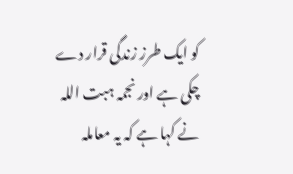کو ایک طرز زندگی قرار دے چکی ہے اور نجمہ ہبت اللہ نے کہا ہے کہ یہ معاملہ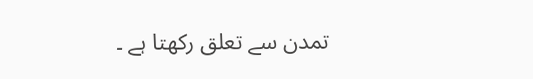تمدن سے تعلق رکھتا ہے ۔